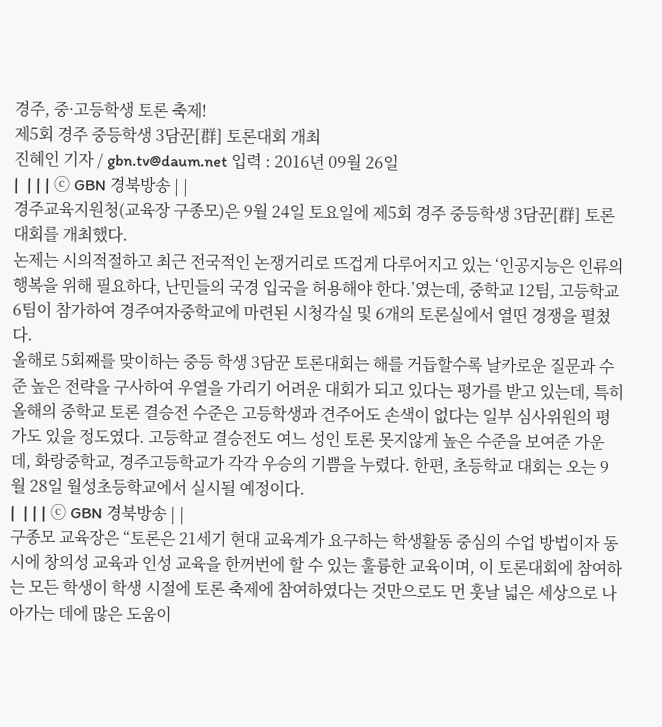경주, 중·고등학생 토론 축제!
제5회 경주 중등학생 3담꾼[群] 토론대회 개최
진혜인 기자 / gbn.tv@daum.net 입력 : 2016년 09월 26일
|  | | | ⓒ GBN 경북방송 | |
경주교육지원청(교육장 구종모)은 9월 24일 토요일에 제5회 경주 중등학생 3담꾼[群] 토론대회를 개최했다.
논제는 시의적절하고 최근 전국적인 논쟁거리로 뜨겁게 다루어지고 있는 ‘인공지능은 인류의 행복을 위해 필요하다, 난민들의 국경 입국을 허용해야 한다.’였는데, 중학교 12팀, 고등학교 6팀이 참가하여 경주여자중학교에 마련된 시청각실 및 6개의 토론실에서 열띤 경쟁을 펼쳤다.
올해로 5회째를 맞이하는 중등 학생 3담꾼 토론대회는 해를 거듭할수록 날카로운 질문과 수준 높은 전략을 구사하여 우열을 가리기 어려운 대회가 되고 있다는 평가를 받고 있는데, 특히 올해의 중학교 토론 결승전 수준은 고등학생과 견주어도 손색이 없다는 일부 심사위원의 평가도 있을 정도였다. 고등학교 결승전도 여느 성인 토론 못지않게 높은 수준을 보여준 가운데, 화랑중학교, 경주고등학교가 각각 우승의 기쁨을 누렸다. 한편, 초등학교 대회는 오는 9월 28일 월성초등학교에서 실시될 예정이다.
|  | | | ⓒ GBN 경북방송 | |
구종모 교육장은 “토론은 21세기 현대 교육계가 요구하는 학생활동 중심의 수업 방법이자 동시에 창의성 교육과 인성 교육을 한꺼번에 할 수 있는 훌륭한 교육이며, 이 토론대회에 참여하는 모든 학생이 학생 시절에 토론 축제에 참여하였다는 것만으로도 먼 훗날 넓은 세상으로 나아가는 데에 많은 도움이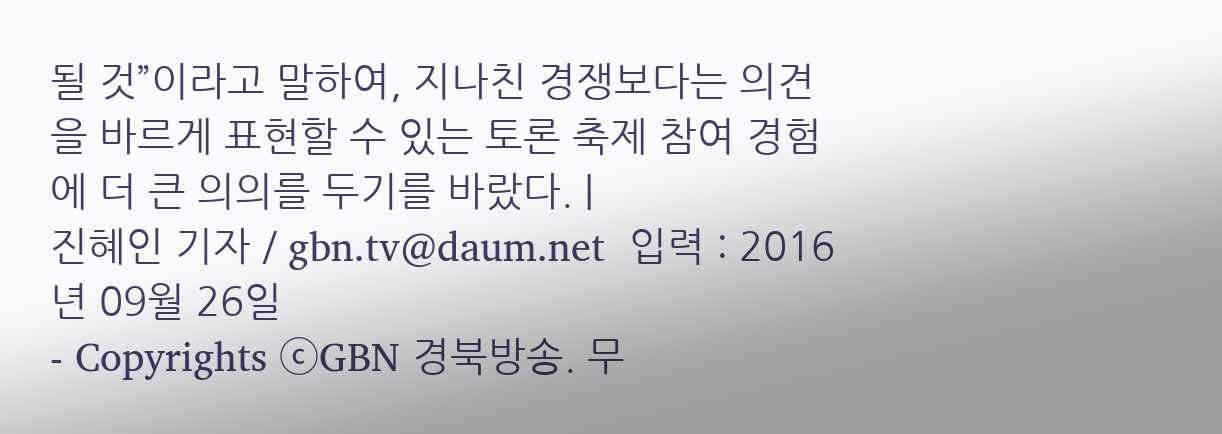될 것”이라고 말하여, 지나친 경쟁보다는 의견을 바르게 표현할 수 있는 토론 축제 참여 경험에 더 큰 의의를 두기를 바랐다. |
진혜인 기자 / gbn.tv@daum.net  입력 : 2016년 09월 26일
- Copyrights ⓒGBN 경북방송. 무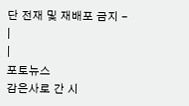단 전재 및 재배포 금지 -
|
|
포토뉴스
감은사로 간 시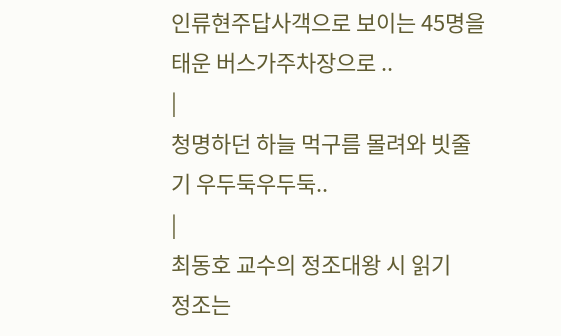인류현주답사객으로 보이는 45명을 태운 버스가주차장으로 ..
|
청명하던 하늘 먹구름 몰려와 빗줄기 우두둑우두둑..
|
최동호 교수의 정조대왕 시 읽기
정조는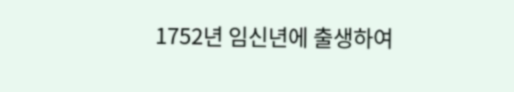1752년 임신년에 출생하여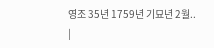영조 35년 1759년 기묘년 2월..
|